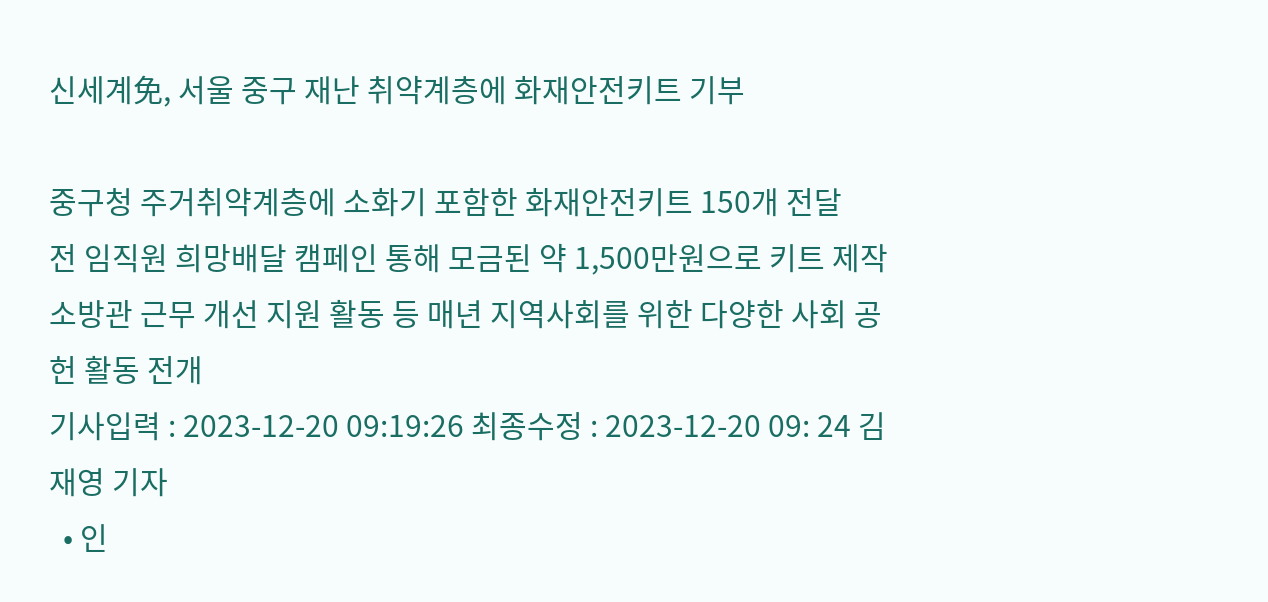신세계免, 서울 중구 재난 취약계층에 화재안전키트 기부

중구청 주거취약계층에 소화기 포함한 화재안전키트 150개 전달
전 임직원 희망배달 캠페인 통해 모금된 약 1,500만원으로 키트 제작
소방관 근무 개선 지원 활동 등 매년 지역사회를 위한 다양한 사회 공헌 활동 전개
기사입력 : 2023-12-20 09:19:26 최종수정 : 2023-12-20 09: 24 김재영 기자
  • 인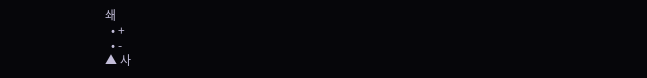쇄
  • +
  • -
▲ 사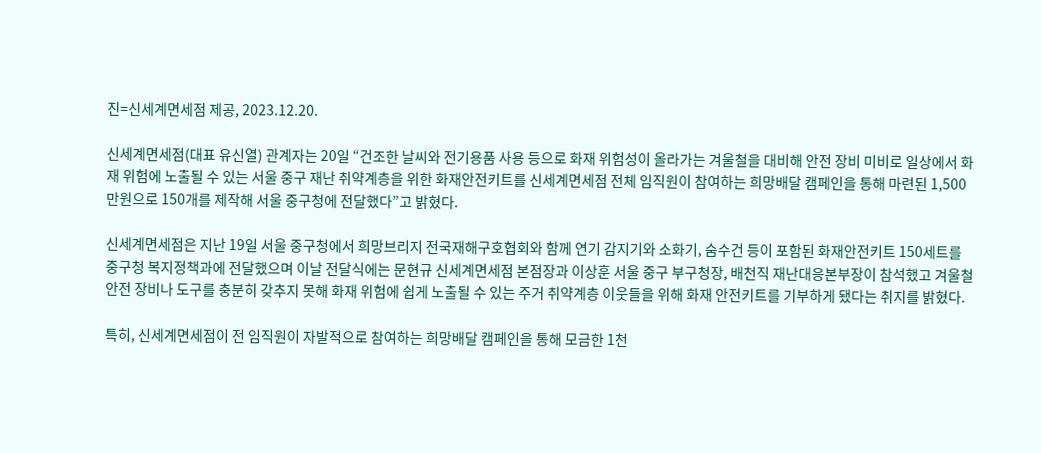진=신세계면세점 제공, 2023.12.20.

신세계면세점(대표 유신열) 관계자는 20일 “건조한 날씨와 전기용품 사용 등으로 화재 위험성이 올라가는 겨울철을 대비해 안전 장비 미비로 일상에서 화재 위험에 노출될 수 있는 서울 중구 재난 취약계층을 위한 화재안전키트를 신세계면세점 전체 임직원이 참여하는 희망배달 캠페인을 통해 마련된 1,500만원으로 150개를 제작해 서울 중구청에 전달했다”고 밝혔다.

신세계면세점은 지난 19일 서울 중구청에서 희망브리지 전국재해구호협회와 함께 연기 감지기와 소화기, 숨수건 등이 포함된 화재안전키트 150세트를 중구청 복지정책과에 전달했으며 이날 전달식에는 문현규 신세계면세점 본점장과 이상훈 서울 중구 부구청장, 배천직 재난대응본부장이 참석했고 겨울철 안전 장비나 도구를 충분히 갖추지 못해 화재 위험에 쉽게 노출될 수 있는 주거 취약계층 이웃들을 위해 화재 안전키트를 기부하게 됐다는 취지를 밝혔다.

특히, 신세계면세점이 전 임직원이 자발적으로 참여하는 희망배달 캠페인을 통해 모금한 1천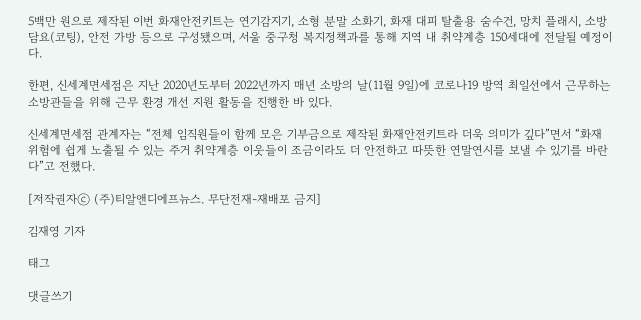5백만 원으로 제작된 이번 화재안전키트는 연기감지기, 소형 분말 소화기, 화재 대피 탈출용 숨수건, 망치 플래시, 소방 담요(코팅), 안전 가방 등으로 구성됐으며, 서울 중구청 복지정책과를 통해 지역 내 취약계층 150세대에 전달될 예정이다.

한편, 신세계면세점은 지난 2020년도부터 2022년까지 매년 소방의 날(11월 9일)에 코로나19 방역 최일선에서 근무하는 소방관들을 위해 근무 환경 개선 지원 활동을 진행한 바 있다.

신세계면세점 관계자는 “전체 임직원들이 함께 모은 기부금으로 제작된 화재안전키트라 더욱 의미가 깊다”면서 “화재 위험에 쉽게 노출될 수 있는 주거 취약계층 이웃들이 조금이라도 더 안전하고 따뜻한 연말연시를 보낼 수 있기를 바란다”고 전했다.

[저작권자ⓒ (주)티알앤디에프뉴스. 무단전재-재배포 금지]

김재영 기자

태그

댓글쓰기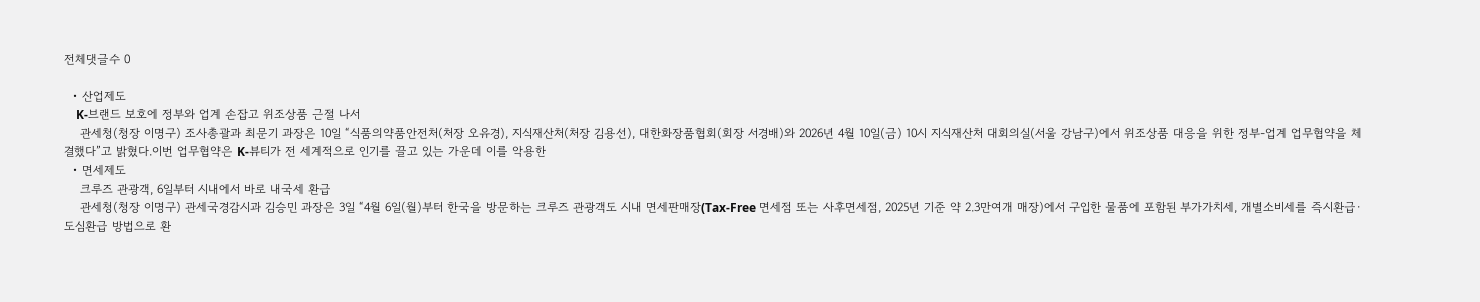전체댓글수 0

  • 산업제도
    K-브랜드 보호에 정부와 업계 손잡고 위조상품 근절 나서
    관세청(청장 이명구) 조사총괄과 최문기 과장은 10일 “식품의약품안전처(처장 오유경), 지식재산처(처장 김용선), 대한화장품협회(회장 서경배)와 2026년 4월 10일(금) 10시 지식재산처 대회의실(서울 강남구)에서 위조상품 대응을 위한 정부-업계 업무협약을 체결했다”고 밝혔다.이번 업무협약은 K-뷰티가 전 세계적으로 인기를 끌고 있는 가운데 이를 악용한
  • 면세제도
    크루즈 관광객, 6일부터 시내에서 바로 내국세 환급
    관세청(청장 이명구) 관세국경감시과 김승민 과장은 3일 “4월 6일(월)부터 한국을 방문하는 크루즈 관광객도 시내 면세판매장(Tax-Free 면세점 또는 사후면세점, 2025년 기준 약 2.3만여개 매장)에서 구입한 물품에 포함된 부가가치세, 개별소비세를 즉시환급·도심환급 방법으로 환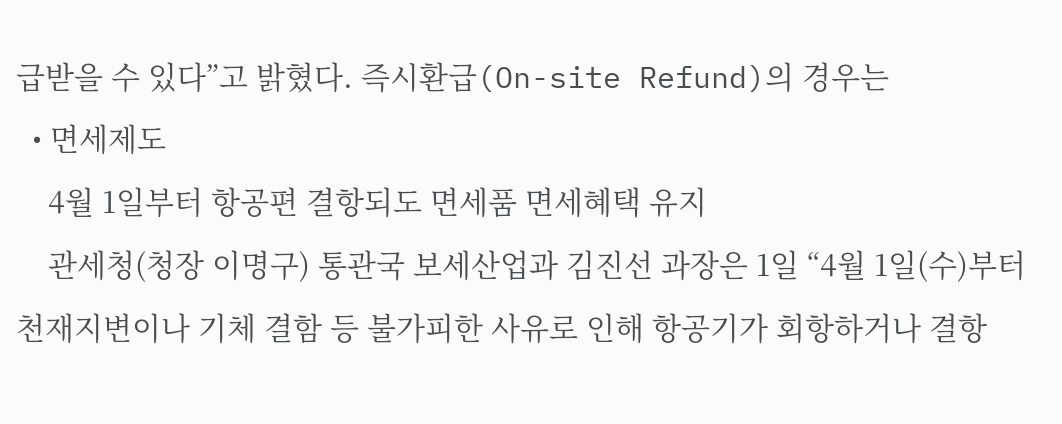급받을 수 있다”고 밝혔다. 즉시환급(On-site Refund)의 경우는
  • 면세제도
    4월 1일부터 항공편 결항되도 면세품 면세혜택 유지
    관세청(청장 이명구) 통관국 보세산업과 김진선 과장은 1일 “4월 1일(수)부터 천재지변이나 기체 결함 등 불가피한 사유로 인해 항공기가 회항하거나 결항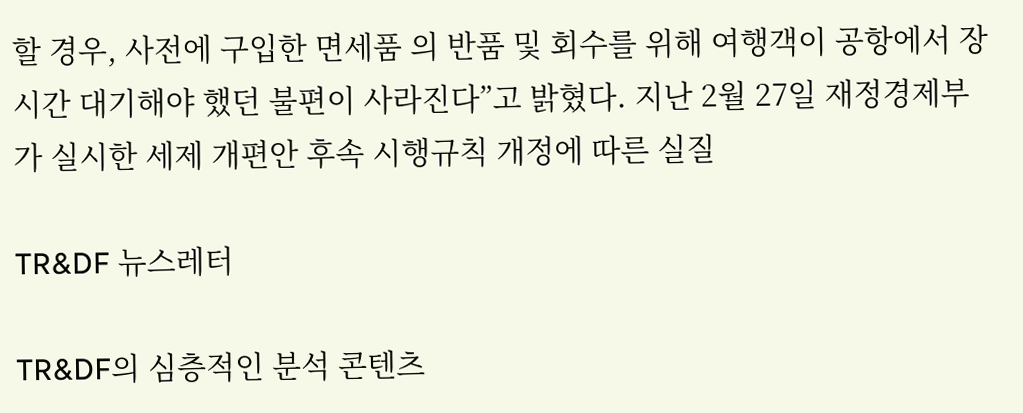할 경우, 사전에 구입한 면세품 의 반품 및 회수를 위해 여행객이 공항에서 장시간 대기해야 했던 불편이 사라진다”고 밝혔다. 지난 2월 27일 재정경제부가 실시한 세제 개편안 후속 시행규칙 개정에 따른 실질

TR&DF 뉴스레터

TR&DF의 심층적인 분석 콘텐츠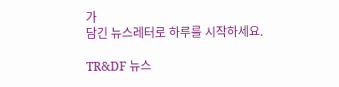가
담긴 뉴스레터로 하루를 시작하세요.

TR&DF 뉴스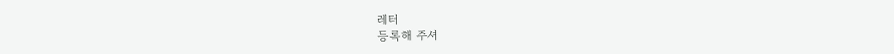레터
등록해 주셔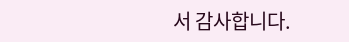서 감사합니다.